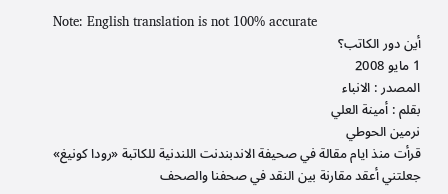Note: English translation is not 100% accurate
أين دور الكاتب؟
1 مايو 2008
المصدر : الانباء
بقلم : أمينة العلي
نرمين الحوطي
قرأت منذ ايام مقالة في صحيفة الاندبندنت اللندنية للكاتبة «رودا كونيغ» جعلتني أعقد مقارنة بين النقد في صحفنا والصحف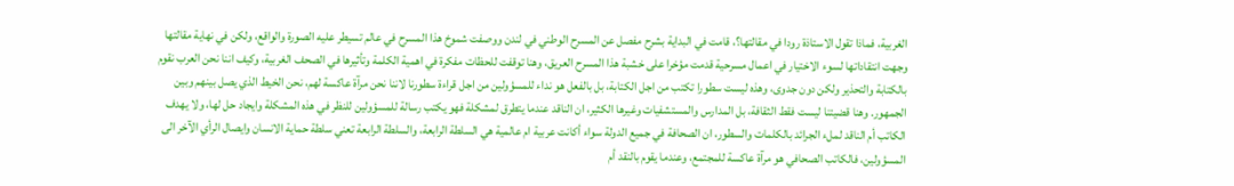الغربية، فماذا تقول الاستاذة رودا في مقالتها؟، قامت في البداية بشرح مفصل عن المسرح الوطني في لندن ووصفت شموخ هذا المسرح في عالم تسيطر عليه الصورة والواقع، ولكن في نهاية مقالتها وجهت انتقاداتها لسوء الاختيار في اعمال مسرحية قدمت مؤخرا على خشبة هذا المسرح العريق، وهنا توقفت للحظات مفكرة في اهمية الكلمة وتأثيرها في الصحف الغربية، وكيف اننا نحن العرب نقوم بالكتابة والتحذير ولكن دون جدوى، وهذه ليست سطورا تكتب من اجل الكتابة، بل بالفعل هو نداء للمسؤولين من اجل قراءة سطورنا لاننا نحن مرآة عاكسة لهم، نحن الخيط الذي يصل بينهم وبين الجمهور. وهنا قضيتنا ليست فقط الثقافة، بل المدارس والمستشفيات وغيرها الكثير، ان الناقد عندما يتطرق لمشكلة فهو يكتب رسالة للمسؤولين للنظر في هذه المشكلة وايجاد حل لها، ولا يهدف الكاتب أم الناقد لملء الجرائد بالكلمات والسطور، ان الصحافة في جميع الدولة سواء أكانت عربية ام عالمية هي السلطة الرابعة، والسلطة الرابعة تعني سلطة حماية الانسان وايصال الرأي الآخر الى المسؤولين، فالكاتب الصحافي هو مرآة عاكسة للمجتمع، وعندما يقوم بالنقد أم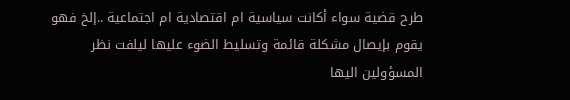طرح قضية سواء أكانت سياسية ام اقتصادية ام اجتماعية ..إلخ فهو يقوم بإيصال مشكلة قائمة وتسليط الضوء عليها ليلفت نظر المسؤولين اليها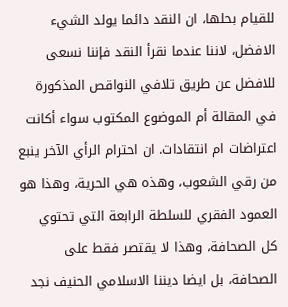للقيام بحلها، ان النقد دائما يولد الشيء الافضل، لاننا عندما نقرأ النقد فإننا نسعى للافضل عن طريق تلافي النواقص المذكورة في المقالة أم الموضوع المكتوب سواء أكانت اعتراضات ام انتقادات. ان احترام الرأي الآخر ينبع من رقي الشعوب، وهذه هي الحرية، وهذا هو العمود الفقري للسلطة الرابعة التي تحتوي كل الصحافة، وهذا لا يقتصر فقط على الصحافة، بل ايضا ديننا الاسلامي الحنيف نجد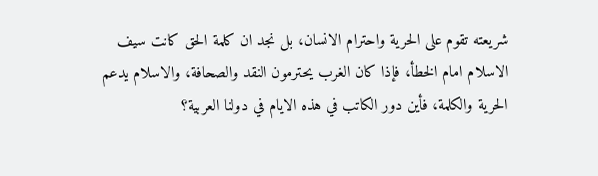شريعته تقوم على الحرية واحترام الانسان، بل نجد ان كلمة الحق كانت سيف الاسلام امام الخطأ، فإذا كان الغرب يحترمون النقد والصحافة، والاسلام يدعم الحرية والكلمة، فأين دور الكاتب في هذه الايام في دولنا العربية؟